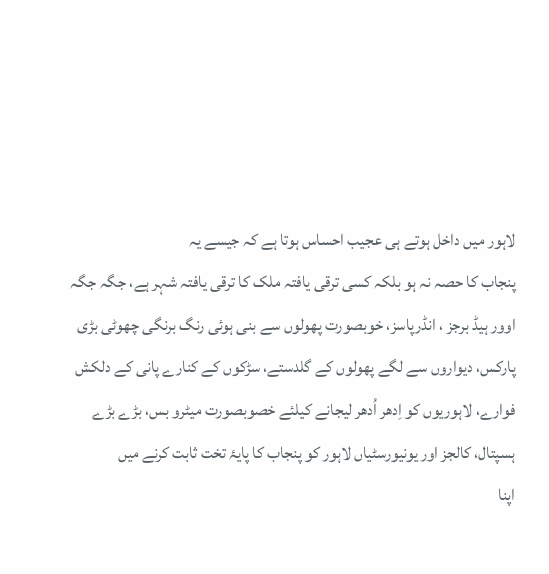لاہور میں داخل ہوتے ہی عجیب احساس ہوتا ہے کہ جیسے یہ
پنجاب کا حصہ نہ ہو بلکہ کسی ترقی یافتہ ملک کا ترقی یافتہ شہر ہے، جگہ جگہ
اوور ہیڈ برجز ، انڈرپاسز، خوبصورت پھولوں سے بنی ہوئی رنگ برنگی چھوٹی بڑی
پارکس، دیواروں سے لگے پھولوں کے گلدستے، سڑکوں کے کنارے پانی کے دلکش
فوارے، لاہوریوں کو اِدھر اُدھر لیجانے کیلئے خصوبصورت میٹرو بس، بڑے بڑے
ہسپتال، کالجز اور یونیورسٹیاں لاہور کو پنجاب کا پایۂ تخت ثابت کرنے میں
اپنا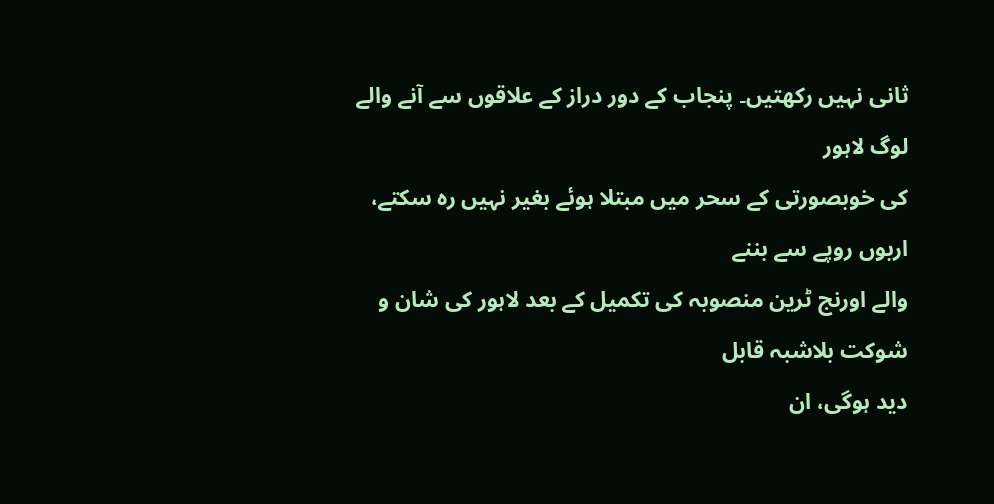ثانی نہیں رکھتیں۔ پنجاب کے دور دراز کے علاقوں سے آنے والے لوگ لاہور
کی خوبصورتی کے سحر میں مبتلا ہوئے بغیر نہیں رہ سکتے، اربوں روپے سے بننے
والے اورنج ٹرین منصوبہ کی تکمیل کے بعد لاہور کی شان و شوکت بلاشبہ قابل
دید ہوگی، ان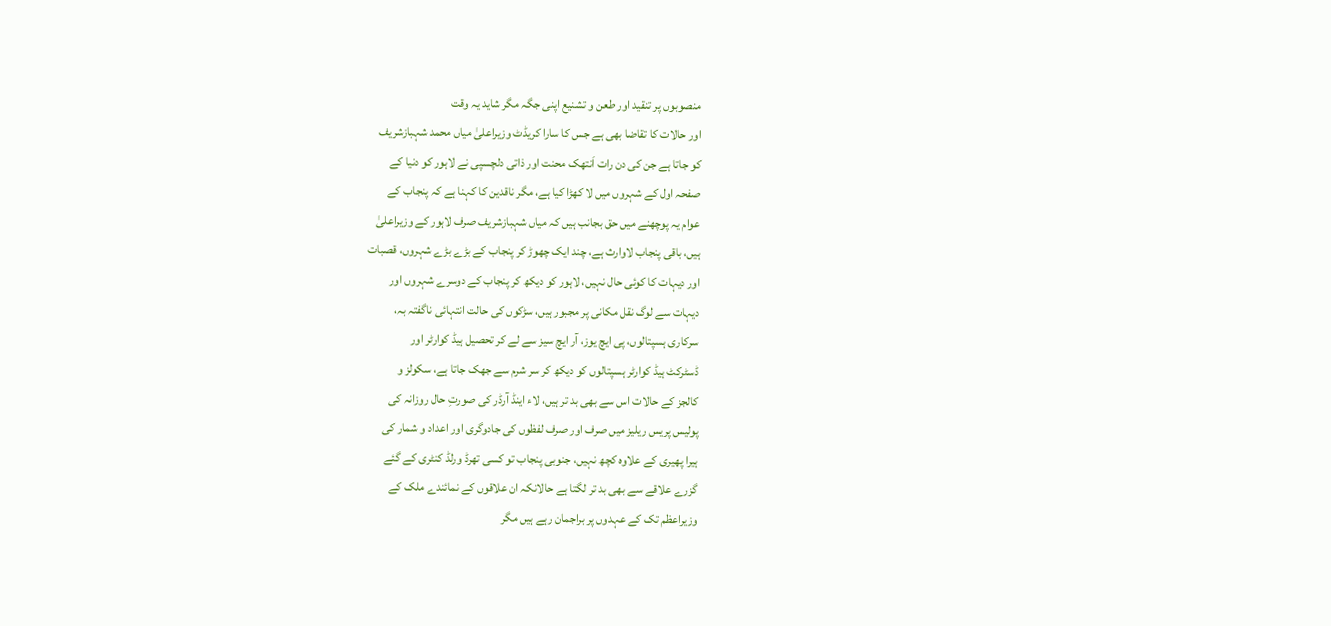منصوبوں پر تنقید اور طعن و تشنیع اپنی جگہ مگر شاید یہ وقت
اور حالات کا تقاضا بھی ہے جس کا سارا کریڈٹ وزیراعلیٰ میاں محمد شہبازشریف
کو جاتا ہے جن کی دن رات اَنتھک محنت اور ذاتی دلچسپی نے لاہور کو دنیا کے
صفحہ اول کے شہروں میں لا کھڑا کیا ہے، مگر ناقدین کا کہنا ہے کہ پنجاب کے
عوام یہ پوچھنے میں حق بجانب ہیں کہ میاں شہبازشریف صرف لاہور کے وزیراعلیٰ
ہیں، باقی پنجاب لاوارث ہے، چند ایک چھوڑ کر پنجاب کے بڑے بڑے شہروں، قصبات
اور دیہات کا کوئی حال نہیں، لاہور کو دیکھ کر پنجاب کے دوسرے شہروں اور
دیہات سے لوگ نقل مکانی پر مجبور ہیں، سڑکوں کی حالت انتہائی ناگفتہ بہ،
سرکاری ہسپتالوں، پی ایچ یوز، آر ایچ سیز سے لے کر تحصیل ہیڈ کوارٹر اور
ڈسٹرکٹ ہیڈ کوارٹر ہسپتالوں کو دیکھ کر سر شرم سے جھک جاتا ہے، سکولز و
کالجز کے حالات اس سے بھی بد تر ہیں، لاء اینڈ آرڈر کی صورتِ حال روزانہ کی
پولیس پریس ریلیز میں صرف اور صرف لفظوں کی جادوگری اور اعداد و شمار کی
ہیرا پھیری کے علاوہ کچھ نہیں، جنوبی پنجاب تو کسی تھرڈ ورلڈ کنٹری کے گئے
گزرے علاقے سے بھی بد تر لگتا ہے حالانکہ ان علاقوں کے نمائندے ملک کے
وزیراعظم تک کے عہدوں پر براجمان رہے ہیں مگر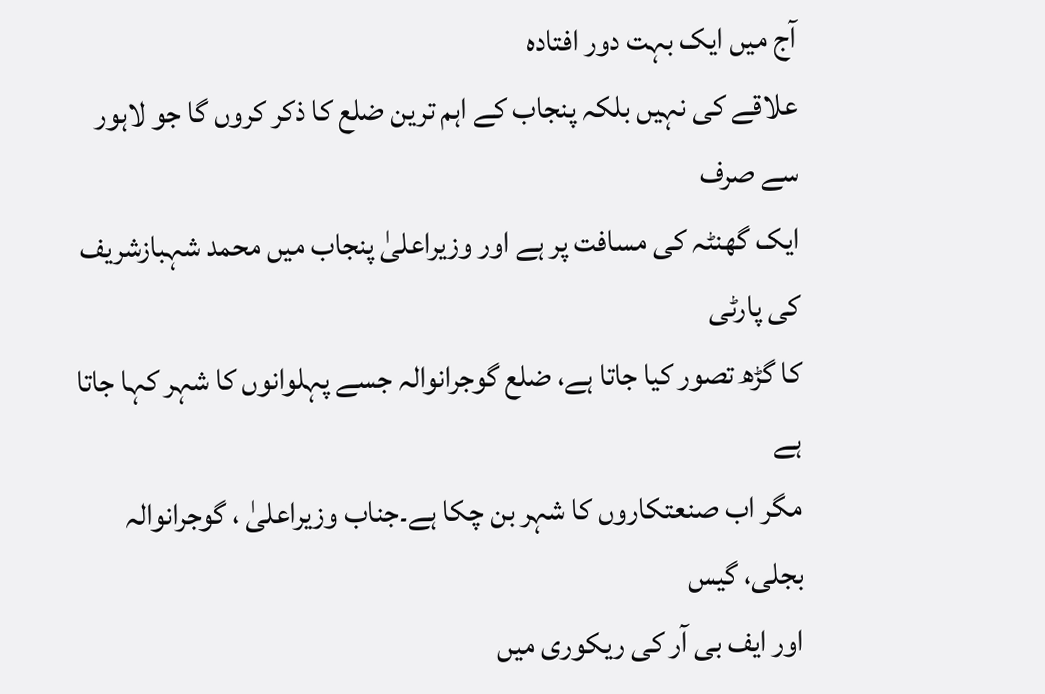آج میں ایک بہت دور افتادہ
علاقے کی نہیں بلکہ پنجاب کے اہم ترین ضلع کا ذکر کروں گا جو لاہور سے صرف
ایک گھنٹہ کی مسافت پر ہے اور وزیراعلیٰ پنجاب میں محمد شہبازشریف کی پارٹی
کا گڑھ تصور کیا جاتا ہے، ضلع گوجرانوالہ جسے پہلوانوں کا شہر کہا جاتا ہے
مگر اب صنعتکاروں کا شہر بن چکا ہے۔جناب وزیراعلیٰ ، گوجرانوالہ بجلی، گیس
اور ایف بی آر کی ریکوری میں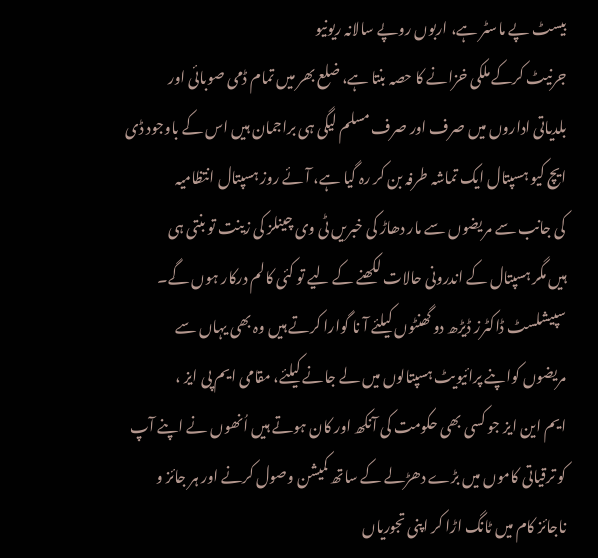بیسٹ پے ماسٹر ہے، اربوں روپے سالانہ ریونیو
جرنیٹ کرکے ملکی خزانے کا حصہ بنتا ہے، ضلع بھر میں تمام ڈمی صوبائی اور
بلدیاتی اداروں میں صرف اور صرف مسلم لیگی ہی براجمان ہیں اس کے باوجود ڈی
ایچ کیو ہسپتال ایک تماشہ طرفہ بن کر رہ گیا ہے، آئے روز ہسپتال انتظامیہ
کی جانب سے مریضوں سے مار دھاڑ کی خبریں ٹی وی چینلز کی زینت تو بنتی ہی
ہیں مگر ہسپتال کے اندرونی حالات لکھنے کے لیے تو کئی کالم درکار ہوں گے۔
سپیشلسٹ ڈاکٹرز ڈیڑھ دو گھنٹوں کیلئے آ نا گوارا کرتے ہیں وہ بھی یہاں سے
مریضوں کواپنے پرائیویٹ ہسپتالوں میں لے جانے کیلئے، مقامی ایم پی ایز ،
ایم این ایز جو کسی بھی حکومت کی آنکھ اور کان ہوتے ہیں اُنھوں نے اپنے آپ
کو ترقیاتی کاموں میں بڑے دھڑلے کے ساتھ کمیشن وصول کرنے اور ہر جائز و
ناجائز کام میں ٹانگ اڑا کر اپنی تجوریاں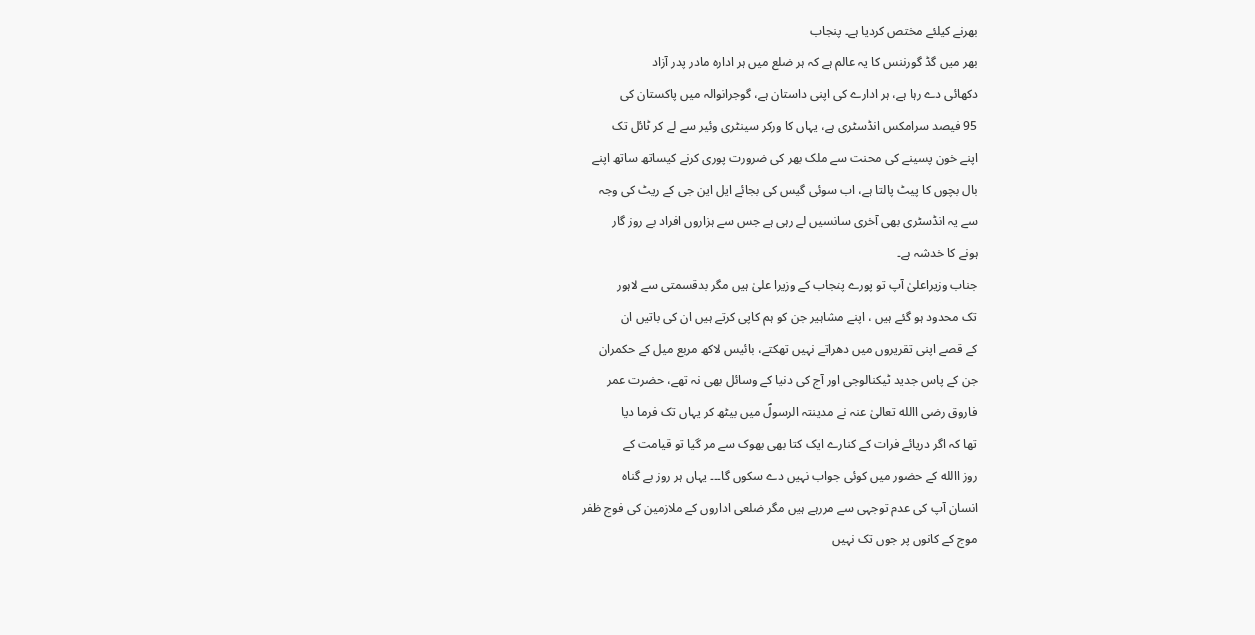بھرنے کیلئے مختص کردیا ہے۔ پنجاب
بھر میں گڈ گورننس کا یہ عالم ہے کہ ہر ضلع میں ہر ادارہ مادر پدر آزاد
دکھائی دے رہا ہے، ہر ادارے کی اپنی داستان ہے، گوجرانوالہ میں پاکستان کی
95 فیصد سرامکس انڈسٹری ہے، یہاں کا ورکر سینٹری وئیر سے لے کر ٹائل تک
اپنے خون پسینے کی محنت سے ملک بھر کی ضرورت پوری کرنے کیساتھ ساتھ اپنے
بال بچوں کا پیٹ پالتا ہے، اب سوئی گیس کی بجائے ایل این جی کے ریٹ کی وجہ
سے یہ انڈسٹری بھی آخری سانسیں لے رہی ہے جس سے ہزاروں افراد بے روز گار
ہونے کا خدشہ ہے۔
جناب وزیراعلیٰ آپ تو پورے پنجاب کے وزیرا علیٰ ہیں مگر بدقسمتی سے لاہور
تک محدود ہو گئے ہیں ، اپنے مشاہیر جن کو ہم کاپی کرتے ہیں ان کی باتیں ان
کے قصے اپنی تقریروں میں دھراتے نہیں تھکتے، بائیس لاکھ مربع میل کے حکمران
جن کے پاس جدید ٹیکنالوجی اور آج کی دنیا کے وسائل بھی نہ تھے، حضرت عمر
فاروق رضی االله تعالیٰ عنہ نے مدینتہ الرسولؐ میں بیٹھ کر یہاں تک فرما دیا
تھا کہ اگر دریائے فرات کے کنارے ایک کتا بھی بھوک سے مر گیا تو قیامت کے
روز االله کے حضور میں کوئی جواب نہیں دے سکوں گا۔۔۔ یہاں ہر روز بے گناہ
انسان آپ کی عدم توجہی سے مررہے ہیں مگر ضلعی اداروں کے ملازمین کی فوج ظفر
موج کے کانوں پر جوں تک نہیں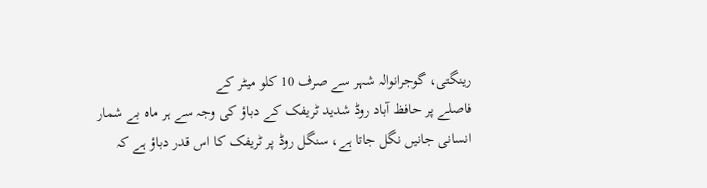رینگتی، گوجرانوالہ شہر سے صرف 10 کلو میٹر کے
فاصلے پر حافظ آباد روڈ شدید ٹریفک کے دباؤ کی وجہ سے ہر ماہ بے شمار
انسانی جانیں نگل جاتا ہے، سنگل روڈ پر ٹریفک کا اس قدر دباؤ ہے کہ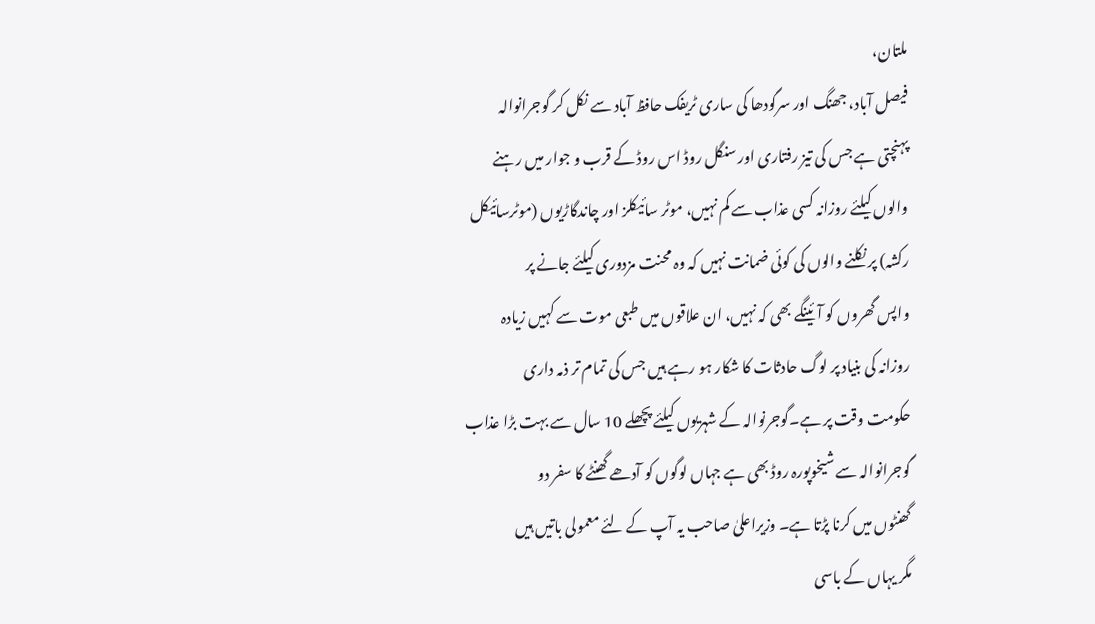ملتان،
فیصل آباد، جھنگ اور سرگودھا کی ساری ٹریفک حافظ آباد سے نکل کر گوجرانوالہ
پہنچتی ہے جس کی تیز رفتاری اور سنگل روڈ اس روڈ کے قرب و جوار میں رہنے
والوں کیلئے روزانہ کسی عذاب سے کم نہیں، موٹر سائیکلز اور چاندگاڑیوں (موٹرسائیکل
رکشہ) پر نکلنے والوں کی کوئی ضمانت نہیں کہ وہ محنت مزدوری کیلئے جانے پر
واپس گھروں کو آئینگے بھی کہ نہیں، ان علاقوں میں طبعی موت سے کہیں زیادہ
روزانہ کی بنیاد پر لوگ حادثات کا شکار ہو رہے ہیں جس کی تمام تر ذمہ داری
حکومت وقت پر ہے۔گوجرنوالہ کے شہریوں کیلئے پچھلے 10 سال سے بہت بڑا عذاب
گوجرانوالہ سے شیخوپورہ روڈ بھی ہے جہاں لوگوں کو آدھے گھنٹے کا سفر دو
گھنٹوں میں کرنا پڑتا ہے۔ وزیراعلیٰ صاحب یہ آپ کے لئے معمولی باتیں ہیں
مگر یہاں کے باسی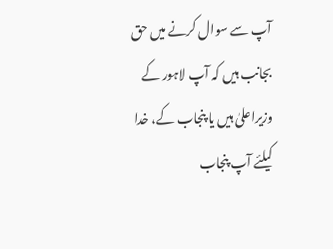آپ سے سوال کرنے میں حق بجانب ہیں کہ آپ لاہور کے
وزیراعلیٰ ہیں یا پنجاب کے، خدا کیلئے آپ پنجاب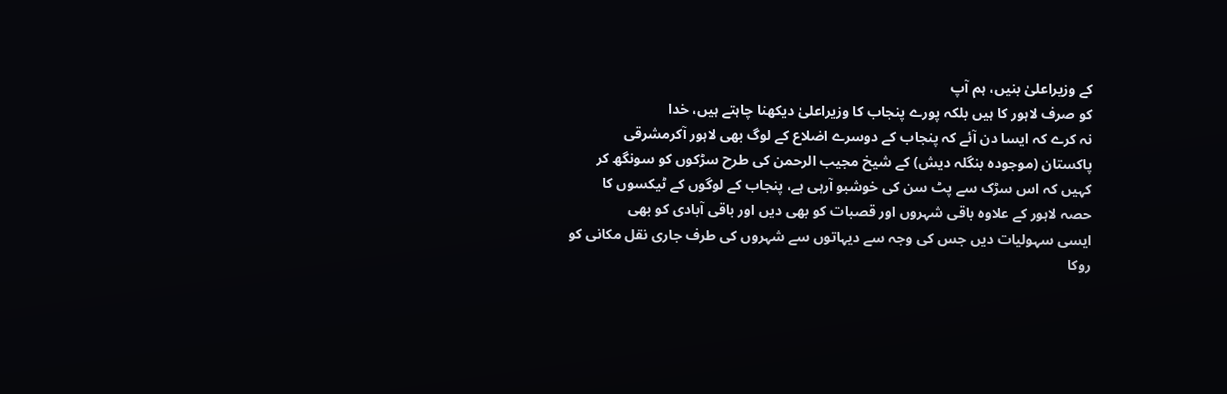کے وزیراعلیٰ بنیں، ہم آپ
کو صرف لاہور کا ہیں بلکہ پورے پنجاب کا وزیراعلیٰ دیکھنا چاہتے ہیں، خدا
نہ کرے کہ ایسا دن آئے کہ پنجاب کے دوسرے اضلاع کے لوگ بھی لاہور آکرمشرقی
پاکستان (موجودہ بنگلہ دیش) کے شیخ مجیب الرحمن کی طرح سڑکوں کو سونگھ کر
کہیں کہ اس سڑک سے پٹ سن کی خوشبو آرہی ہے، پنجاب کے لوگوں کے ٹیکسوں کا
حصہ لاہور کے علاوہ باقی شہروں اور قصبات کو بھی دیں اور باقی آبادی کو بھی
ایسی سہولیات دیں جس کی وجہ سے دیہاتوں سے شہروں کی طرف جاری نقل مکانی کو
روکا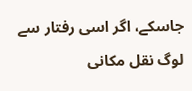جاسکے، اگر اسی رفتار سے لوگ نقل مکانی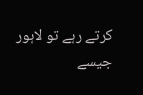کرتے رہے تو لاہور جیسے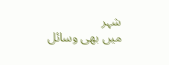شہر
میں بھی وسائل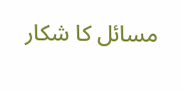مسائل کا شکار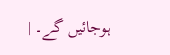ہوجائیں گے۔ |